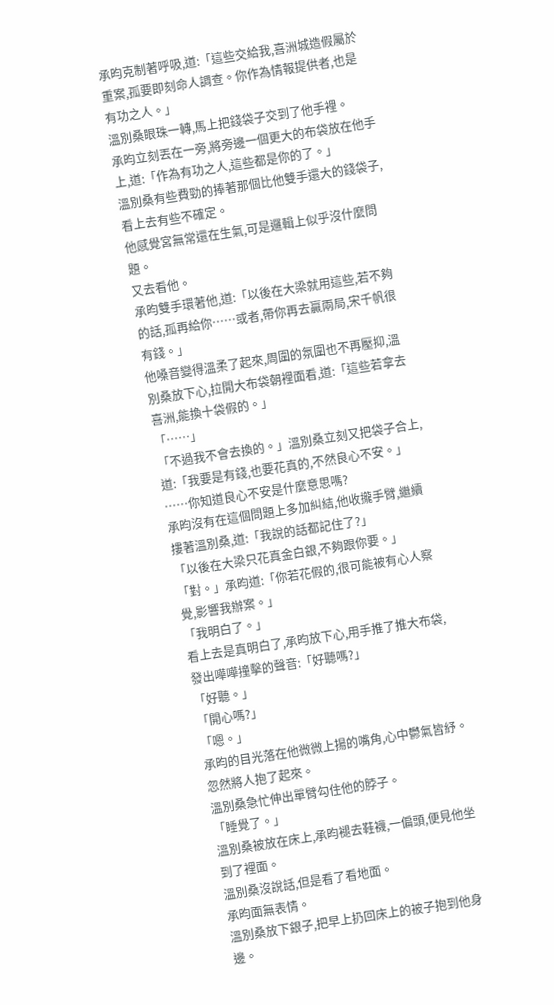承昀克制著呼吸,道:「這些交給我,喜洲城造假屬於重案,孤要即刻命人調查。你作為情報提供者,也是有功之人。」
溫別桑眼珠一轉,馬上把錢袋子交到了他手裡。
承昀立刻丟在一旁,將旁邊一個更大的布袋放在他手上,道:「作為有功之人,這些都是你的了。」
溫別桑有些費勁的捧著那個比他雙手還大的錢袋子,看上去有些不確定。
他感覺宮無常還在生氣,可是邏輯上似乎沒什麼問題。
又去看他。
承昀雙手環著他,道:「以後在大梁就用這些,若不夠的話,孤再給你……或者,帶你再去贏兩局,宋千帆很有錢。」
他嗓音變得溫柔了起來,周圍的氛圍也不再壓抑,溫別桑放下心,拉開大布袋朝裡面看,道:「這些若拿去喜洲,能換十袋假的。」
「……」
「不過我不會去換的。」溫別桑立刻又把袋子合上,道:「我要是有錢,也要花真的,不然良心不安。」
……你知道良心不安是什麼意思嗎?
承昀沒有在這個問題上多加糾結,他收攏手臂,繼續摟著溫別桑,道:「我說的話都記住了?」
「以後在大梁只花真金白銀,不夠跟你要。」
「對。」承昀道:「你若花假的,很可能被有心人察覺,影響我辦案。」
「我明白了。」
看上去是真明白了,承昀放下心,用手推了推大布袋,發出嘩嘩撞擊的聲音:「好聽嗎?」
「好聽。」
「開心嗎?」
「嗯。」
承昀的目光落在他微微上揚的嘴角,心中鬱氣皆紓。
忽然將人抱了起來。
溫別桑急忙伸出單臂勾住他的脖子。
「睡覺了。」
溫別桑被放在床上,承昀褪去鞋襪,一偏頭,便見他坐到了裡面。
溫別桑沒說話,但是看了看地面。
承昀面無表情。
溫別桑放下銀子,把早上扔回床上的被子抱到他身邊。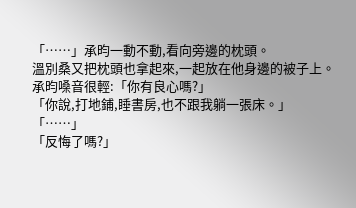「……」承昀一動不動,看向旁邊的枕頭。
溫別桑又把枕頭也拿起來,一起放在他身邊的被子上。
承昀嗓音很輕:「你有良心嗎?」
「你說,打地鋪,睡書房,也不跟我躺一張床。」
「……」
「反悔了嗎?」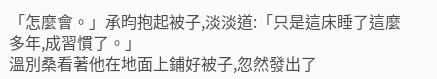「怎麼會。」承昀抱起被子,淡淡道:「只是這床睡了這麼多年,成習慣了。」
溫別桑看著他在地面上鋪好被子,忽然發出了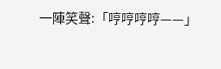一陣笑聲:「哼哼哼哼——」